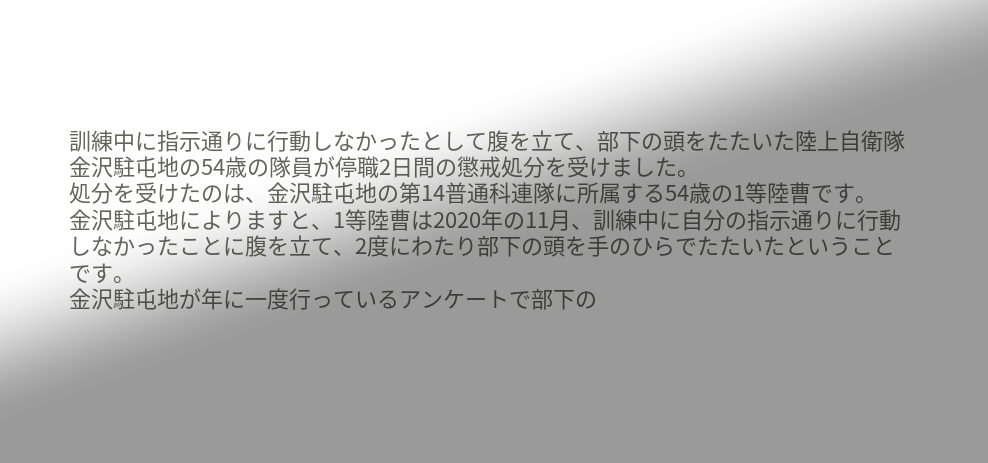訓練中に指示通りに行動しなかったとして腹を立て、部下の頭をたたいた陸上自衛隊金沢駐屯地の54歳の隊員が停職2日間の懲戒処分を受けました。
処分を受けたのは、金沢駐屯地の第14普通科連隊に所属する54歳の1等陸曹です。
金沢駐屯地によりますと、1等陸曹は2020年の11月、訓練中に自分の指示通りに行動しなかったことに腹を立て、2度にわたり部下の頭を手のひらでたたいたということです。
金沢駐屯地が年に一度行っているアンケートで部下の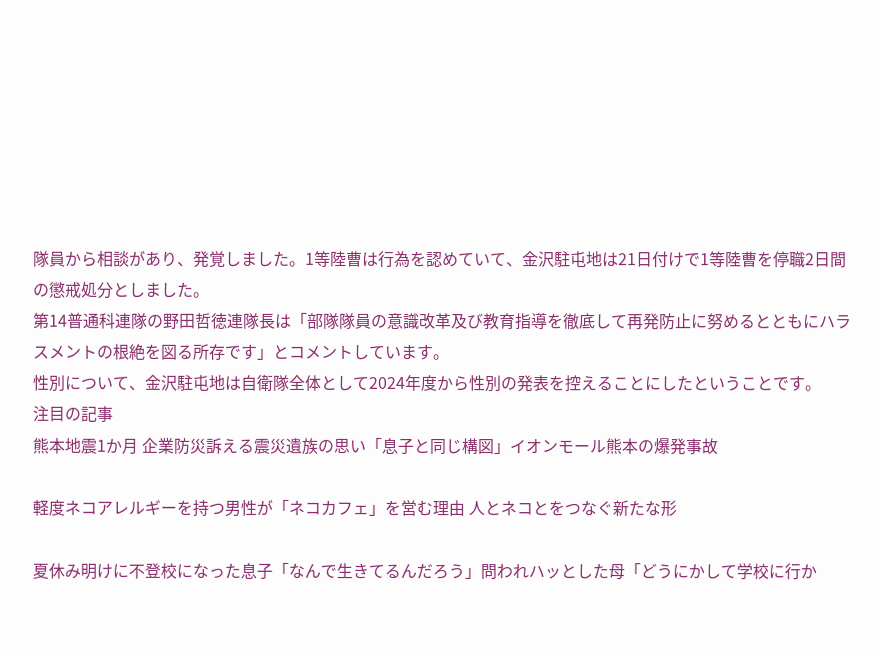隊員から相談があり、発覚しました。1等陸曹は行為を認めていて、金沢駐屯地は21日付けで1等陸曹を停職2日間の懲戒処分としました。
第14普通科連隊の野田哲徳連隊長は「部隊隊員の意識改革及び教育指導を徹底して再発防止に努めるとともにハラスメントの根絶を図る所存です」とコメントしています。
性別について、金沢駐屯地は自衛隊全体として2024年度から性別の発表を控えることにしたということです。
注目の記事
熊本地震1か月 企業防災訴える震災遺族の思い「息子と同じ構図」イオンモール熊本の爆発事故

軽度ネコアレルギーを持つ男性が「ネコカフェ」を営む理由 人とネコとをつなぐ新たな形

夏休み明けに不登校になった息子「なんで生きてるんだろう」問われハッとした母「どうにかして学校に行か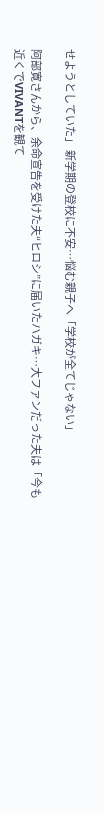せようとしていた」 新学期の登校に不安…悩む親子へ「学校が全てじゃない」

阿部寛さんから、余命宣告を受けた夫“ヒロシ”に届いたハガキ…大ファンだった夫は「今も近くでVIVANTを観て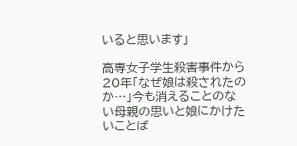いると思います」

高専女子学生殺害事件から20年「なぜ娘は殺されたのか…」今も消えることのない母親の思いと娘にかけたいことば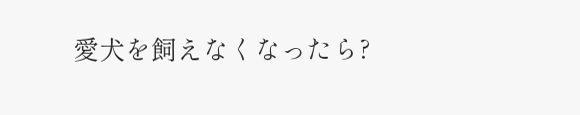愛犬を飼えなくなったら?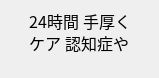24時間 手厚くケア 認知症や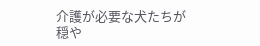介護が必要な犬たちが穏や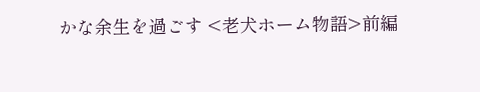かな余生を過ごす <老犬ホーム物語>前編